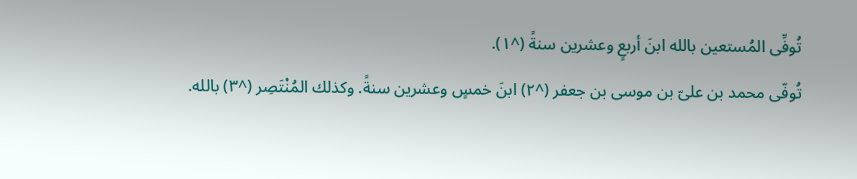تُوفِّى المُستعين بالله ابنَ أربعٍ وعشرين سنةً (^١).
تُوفّى محمد بن علىّ بن موسى بن جعفر (^٢) ابنَ خمسٍ وعشرين سنةً. وكذلك المُنْتَصِر (^٣) بالله.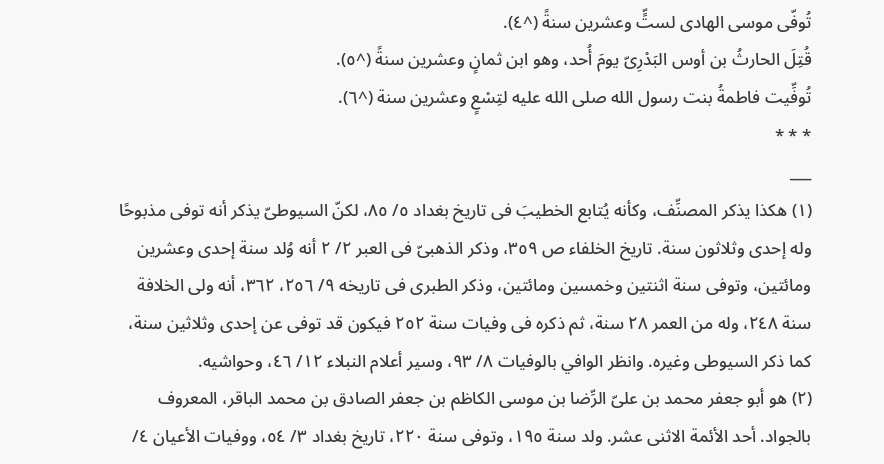تُوفّى موسى الهادى لستٍّ وعشرين سنةً (^٤).
قُتِلَ الحارثُ بن أوس البَدْرِىّ يومَ أُحد، وهو ابن ثمانٍ وعشرين سنةً (^٥).
تُوفِّيت فاطمةُ بنت رسول الله صلى الله عليه لتِسْعٍ وعشرين سنة (^٦).
* * *
___
(١) هكذا يذكر المصنِّف، وكأنه يُتابع الخطيبَ فى تاريخ بغداد ٥/ ٨٥، لكنّ السيوطىّ يذكر أنه توفى مذبوحًا وله إحدى وثلاثون سنة. تاريخ الخلفاء ص ٣٥٩، وذكر الذهبىّ فى العبر ٢/ ٢ أنه وُلد سنة إحدى وعشرين ومائتين، وتوفى سنة اثنتين وخمسين ومائتين، وذكر الطبرى فى تاريخه ٩/ ٢٥٦، ٣٦٢، أنه ولى الخلافة سنة ٢٤٨، وله من العمر ٢٨ سنة، ثم ذكره فى وفيات سنة ٢٥٢ فيكون قد توفى عن إحدى وثلاثين سنة، كما ذكر السيوطى وغيره. وانظر الوافي بالوفيات ٨/ ٩٣، وسير أعلام النبلاء ١٢/ ٤٦، وحواشيه.
(٢) هو أبو جعفر محمد بن علىّ الرِّضا بن موسى الكاظم بن جعفر الصادق بن محمد الباقر، المعروف بالجواد. أحد الأئمة الاثنى عشر. ولد سنة ١٩٥، وتوفى سنة ٢٢٠، تاريخ بغداد ٣/ ٥٤، ووفيات الأعيان ٤/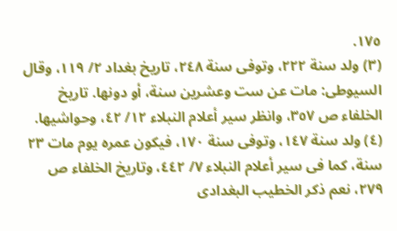١٧٥.
(٣) ولد سنة ٢٢٢، وتوفى سنة ٢٤٨، تاريخ بغداد ٢/ ١١٩، وقال السيوطى: مات عن ست وعشرين سنة، أو دونها. تاريخ الخلفاء ص ٣٥٧، وانظر سير أعلام النبلاء ١٢/ ٤٢، وحواشيها.
(٤) ولد سنة ١٤٧، وتوفى سنة ١٧٠، فيكون عمره يوم مات ٢٣ سنة، كما فى سير أعلام النبلاء ٧/ ٤٤٢، وتاريخ الخلفاء ص ٢٧٩، نعم ذكر الخطيب البغدادى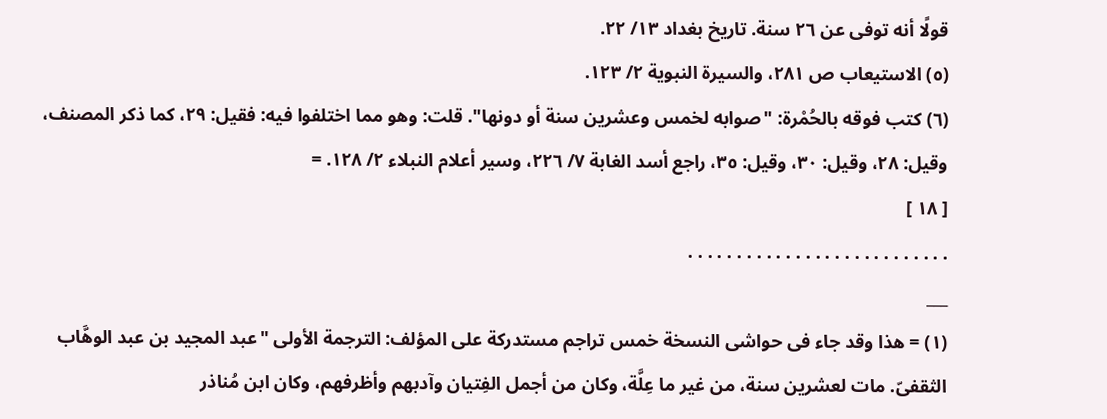قولًا أنه توفى عن ٢٦ سنة. تاريخ بغداد ١٣/ ٢٢.
(٥) الاستيعاب ص ٢٨١، والسيرة النبوية ٢/ ١٢٣.
(٦) كتب فوقه بالحُمْرة: "صوابه لخمس وعشرين سنة أو دونها". قلت: وهو مما اختلفوا فيه: فقيل: ٢٩، كما ذكر المصنف، وقيل: ٢٨، وقيل: ٣٠، وقيل: ٣٥، راجع أسد الغابة ٧/ ٢٢٦، وسير أعلام النبلاء ٢/ ١٢٨. =
[ ١٨ ]
. . . . . . . . . . . . . . . . . . . . . . . . . . .
___
(١) = هذا وقد جاء فى حواشى النسخة خمس تراجم مستدركة على المؤلف: الترجمة الأولى "عبد المجيد بن عبد الوهَّاب الثقفىّ. مات لعشرين سنة، من غير ما عِلَّة، وكان من أجمل الفِتيان وآدبهم وأظرفهم، وكان ابن مُناذر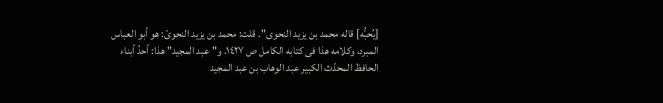[يُحبُّه] قاله محمد بن يزيد النحوى". قلت: محمد بن يزيد النحوىّ: هو أبو العباس المبرد، وكلامه هذا فى كتابه الكامل ص ١٤٢٧. و"عبد المجيد" هذا: أحدُ أبناء الحافظ المحدّث الكبير عبد الوهاب بن عبد المجيد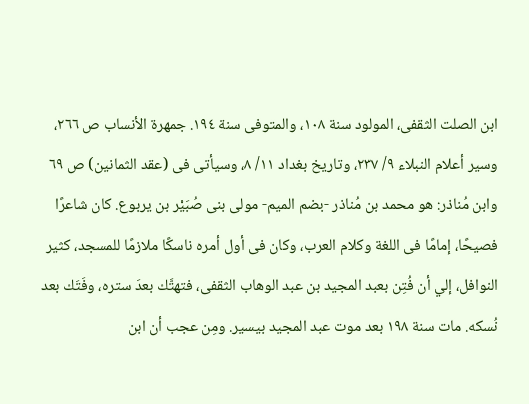ابن الصلت الثقفى، المولود سنة ١٠٨، والمتوفى سنة ١٩٤. جمهرة الأنساب ص ٢٦٦، وسير أعلام النبلاء ٩/ ٢٣٧، وتاريخ بغداد ١١/ ٨، وسيأتى فى (عقد الثمانين) ص ٦٩ وابن مُناذر: هو محمد بن مُناذر -بضم الميم- مولى بنى صُبَيْر بن يربوع. كان شاعرًا فصيحًا، إمامًا فى اللغة وكلام العرب، وكان فى أول أمره ناسكًا ملازمًا للمسجد، كثير النوافل، إلي أن فُتِن بعبد المجيد بن عبد الوهاب الثقفى، فتهتَّك بعدَ ستره، وفَتَك بعد نُسكه. مات سنة ١٩٨ بعد موت عبد المجيد بيسير. ومِن عجب أن ابن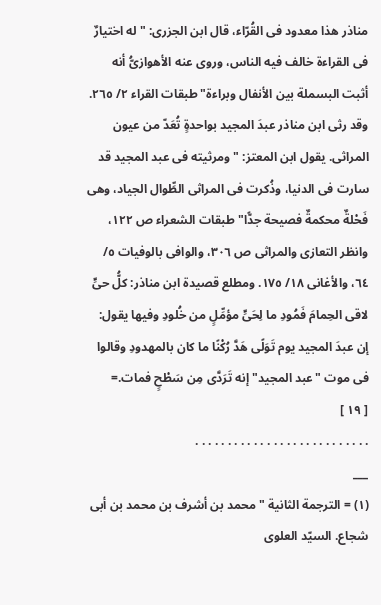مناذر هذا معدود فى القُرّاء، قال ابن الجزرى: "له اختيارٌ فى القراءة خالف فيه الناس، وروى عنه الأهوازىُّ أنه أثبت البسملة بين الأنفال وبراءة" طبقات القراء ٢/ ٢٦٥. وقد رثى ابن مناذر عبدَ المجيد بواحدةٍ تُعَدّ من عيون المراثى. يقول ابن المعتز: " ومرثيته فى عبد المجيد قد سارت فى الدنيا، وذُكرت فى المراثى الطِّوال الجياد، وهى فَحْلةٌ محكمةٌ فصيحة جدًّا" طبقات الشعراء ص ١٢٢، وانظر التعازى والمراثى ص ٣٠٦، والوافى بالوفيات ٥/ ٦٤، والأغانى ١٨/ ١٧٥. ومطلع قصيدة ابن مناذر: كلُّ حىٍّ لاقى الحِمامَ فَمُودِ ما لِحَىٍّ مؤمِّلٍ من خُلودِ وفيها يقول: إن عبدَ المجيد يوم تَوَلًى هَدَّ رُكْنًا ما كان بالمهدودِ وقالوا فى موت "عبد المجيد" إنه تَرَدَّى مِن سَطْحٍ فمات.=
[ ١٩ ]
. . . . . . . . . . . . . . . . . . . . . . . . . . .
___
(١) = الترجمة الثانية "محمد بن أشرف بن محمد بن أبى شجاع. السيّد العلوى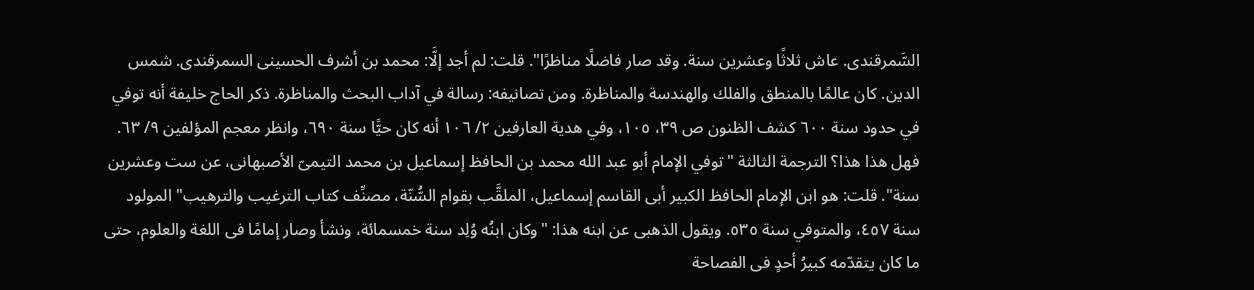السَّمرقندى. عاش ثلاثًا وعشرين سنة. وقد صار فاضلًا مناظرًا". قلت: لم أجد إلَّا: محمد بن أشرف الحسينى السمرقندى. شمس الدين. كان عالمًا بالمنطق والفلك والهندسة والمناظرة. ومن تصانيفه: رسالة في آداب البحث والمناظرة. ذكر الحاج خليفة أنه توفي في حدود سنة ٦٠٠ كشف الظنون ص ٣٩، ١٠٥، وفي هدية العارفين ٢/ ١٠٦ أنه كان حيًّا سنة ٦٩٠، وانظر معجم المؤلفين ٩/ ٦٣. فهل هذا هذا؟ الترجمة الثالثة "توفي الإمام أبو عبد الله محمد بن الحافظ إسماعيل بن محمد التيمىّ الأصبهانى، عن ست وعشرين سنة". قلت: هو ابن الإمام الحافظ الكبير أبى القاسم إسماعيل، الملقَّب بقوام السُّنّة، مصنِّف كتاب الترغيب والترهيب" المولود سنة ٤٥٧، والمتوفي سنة ٥٣٥. ويقول الذهبى عن ابنه هذا: "وكان ابنُه وُلِد سنة خمسمائة، ونشأ وصار إمامًا فى اللغة والعلوم، حتى ما كان يتقدّمه كبيرُ أحدٍ فى الفصاحة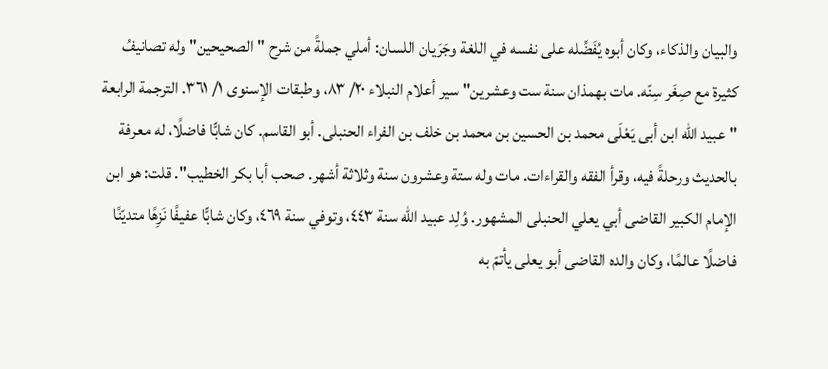والبيان والذكاء، وكان أبوه يُفَضِّله على نفسه في اللغة وجَرَيان اللسان: أملي جملةً من شرح "الصحيحين" وله تصانيفُ كثيرة مع صِغَر سِنّه. مات بهمذان سنة ست وعشرين" سير أعلام النبلاء ٢٠/ ٨٣، وطبقات الإسنوى ١/ ٣٦١. الترجمة الرابعة "عبيد الله ابن أبى يَعْلَى محمد بن الحسين بن محمد بن خلف بن الفراء الحنبلى. أبو القاسم. كان شابًّا فاضلًا، له معرفة بالحديث ورحلةً فيه، وقرأ الفقه والقراءات. مات وله ستة وعشرون سنة وثلاثة أشهر. صحب أبا بكر الخطيب". قلت: هو ابن الإمام الكبير القاضى أبي يعلي الحنبلى المشهور. وُلِد عبيد الله سنة ٤٤٣، وتوفي سنة ٤٦٩، وكان شابًّا عفيفًا نَزِهًا متديّنًا فاضلًا عالمًا، وكان والده القاضى أبو يعلى يأتمّ به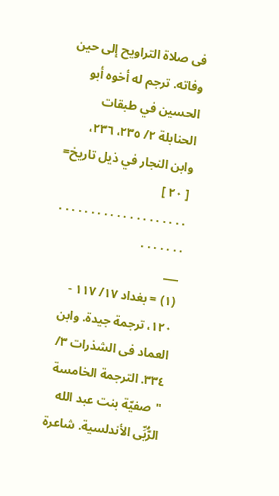فى صلاة التراويح إلى حين وفاته. ترجم له أخوه أبو الحسين في طبقات الحنابلة ٢/ ٢٣٥، ٢٣٦، وابن النجار في ذيل تاريخ=
[ ٢٠ ]
. . . . . . . . . . . . . . . . . . . . . . . . . . .
___
(١) = بغداد ١٧/ ١١٧ - ١٢٠، ترجمة جيدة. وابن العماد فى الشذرات ٣/ ٣٣٤. الترجمة الخامسة "صفيّة بنت عبد الله الرُّبِّى الأندلسية. شاعرة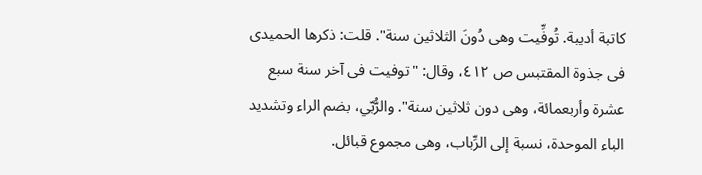كاتبة أديبة. تُوفِّيت وهى دُونَ الثلاثين سنة". قلت: ذكرها الحميدى فى جذوة المقتبس ص ٤١٢، وقال: "توفيت فى آخر سنة سبع عشرة وأربعمائة، وهى دون ثلاثين سنة". والرُّبّي، بضم الراء وتشديد الباء الموحدة، نسبة إلى الرِّباب، وهى مجموع قبائل.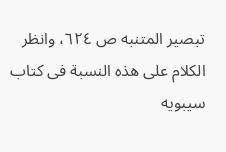تبصير المتنبه ص ٦٢٤، وانظر الكلام على هذه النسبة فى كتاب سيبويه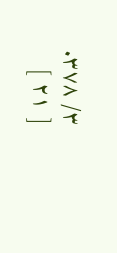٣/ ٣٧٨.
[ ٢١ ]